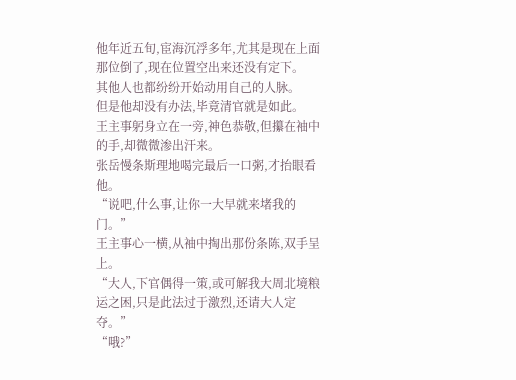他年近五旬,宦海沉浮多年,尤其是现在上面那位倒了,现在位置空出来还没有定下。
其他人也都纷纷开始动用自己的人脉。
但是他却没有办法,毕竟清官就是如此。
王主事躬身立在一旁,神色恭敬,但攥在袖中的手,却微微渗出汗来。
张岳慢条斯理地喝完最后一口粥,才抬眼看他。
“说吧,什么事,让你一大早就来堵我的门。”
王主事心一横,从袖中掏出那份条陈,双手呈上。
“大人,下官偶得一策,或可解我大周北境粮运之困,只是此法过于激烈,还请大人定夺。”
“哦?”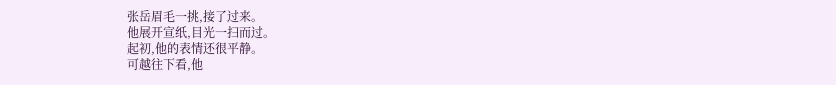张岳眉毛一挑,接了过来。
他展开宣纸,目光一扫而过。
起初,他的表情还很平静。
可越往下看,他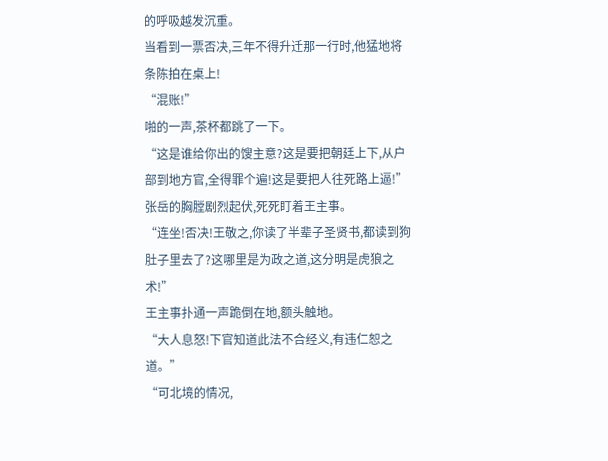的呼吸越发沉重。
当看到一票否决,三年不得升迁那一行时,他猛地将条陈拍在桌上!
“混账!”
啪的一声,茶杯都跳了一下。
“这是谁给你出的馊主意?这是要把朝廷上下,从户部到地方官,全得罪个遍!这是要把人往死路上逼!”
张岳的胸膛剧烈起伏,死死盯着王主事。
“连坐!否决!王敬之,你读了半辈子圣贤书,都读到狗肚子里去了?这哪里是为政之道,这分明是虎狼之术!”
王主事扑通一声跪倒在地,额头触地。
“大人息怒!下官知道此法不合经义,有违仁恕之道。”
“可北境的情况,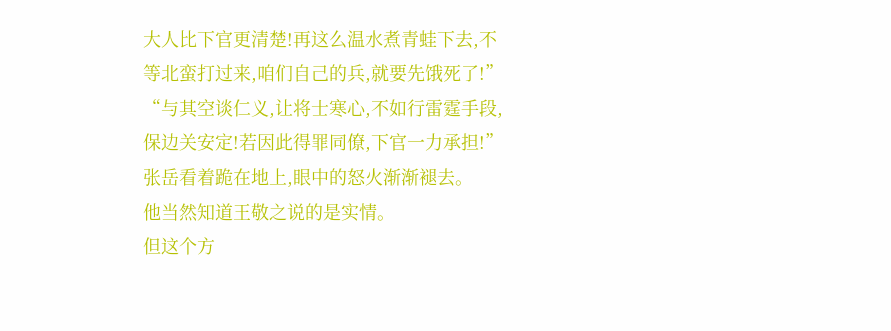大人比下官更清楚!再这么温水煮青蛙下去,不等北蛮打过来,咱们自己的兵,就要先饿死了!”
“与其空谈仁义,让将士寒心,不如行雷霆手段,保边关安定!若因此得罪同僚,下官一力承担!”
张岳看着跪在地上,眼中的怒火渐渐褪去。
他当然知道王敬之说的是实情。
但这个方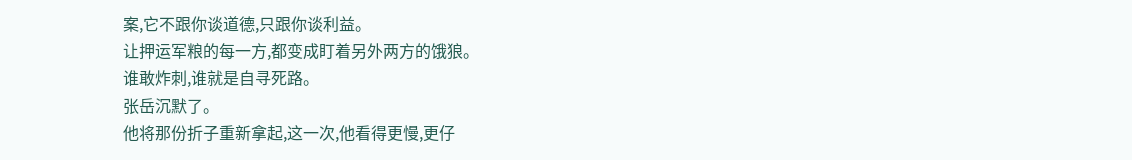案,它不跟你谈道德,只跟你谈利益。
让押运军粮的每一方,都变成盯着另外两方的饿狼。
谁敢炸刺,谁就是自寻死路。
张岳沉默了。
他将那份折子重新拿起,这一次,他看得更慢,更仔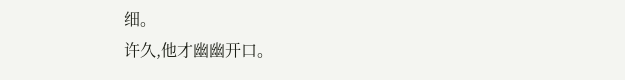细。
许久,他才幽幽开口。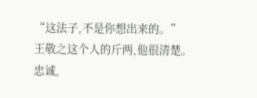“这法子,不是你想出来的。”
王敬之这个人的斤两,他很清楚。
忠诚,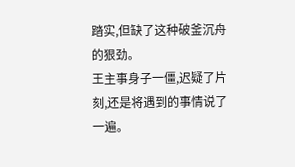踏实,但缺了这种破釜沉舟的狠劲。
王主事身子一僵,迟疑了片刻,还是将遇到的事情说了一遍。